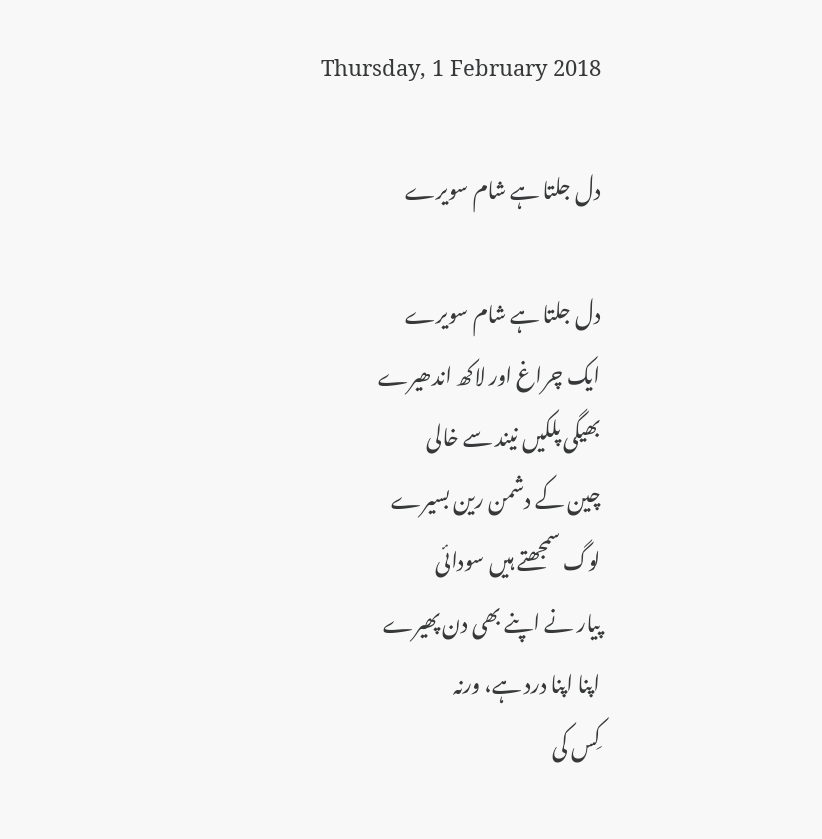Thursday, 1 February 2018

دل جلتا ہے شام سویرے

دل جلتا ہے شام سویرے
ایک چراغ اور لاکھ اندھیرے
بھیگی پلکیں نیند سے خالی
چین کے دشمن رین بسیرے
لوگ سمجھتے ہیں سودائی
پیار نے اپنے بھی دن پھیرے
اپنا اپنا درد ہے، ورنہ
کِس کی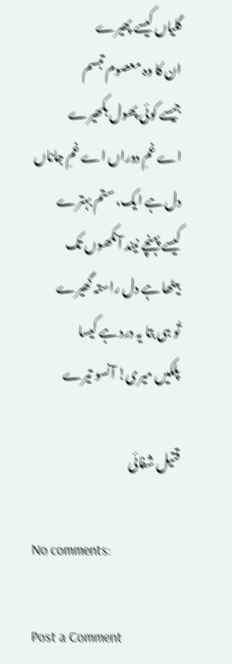گلیاں کیسے پھیرے
ان کا وہ معصوم تبسم
جیسے کوئی پھول بکھیرے
اے غمِ دوراں اے غمِ جاناں
دل ہے ایک، ستم بہترے
کیسے پہنچے نیند آنکھوں تک
بیٹھا ہے دل راستہ گھیرے
تُو ہی بتا یہ درد ہے کیسا
پلکیں میری! آنسو تیرے

قتیل شفائی

No comments:

Post a Comment